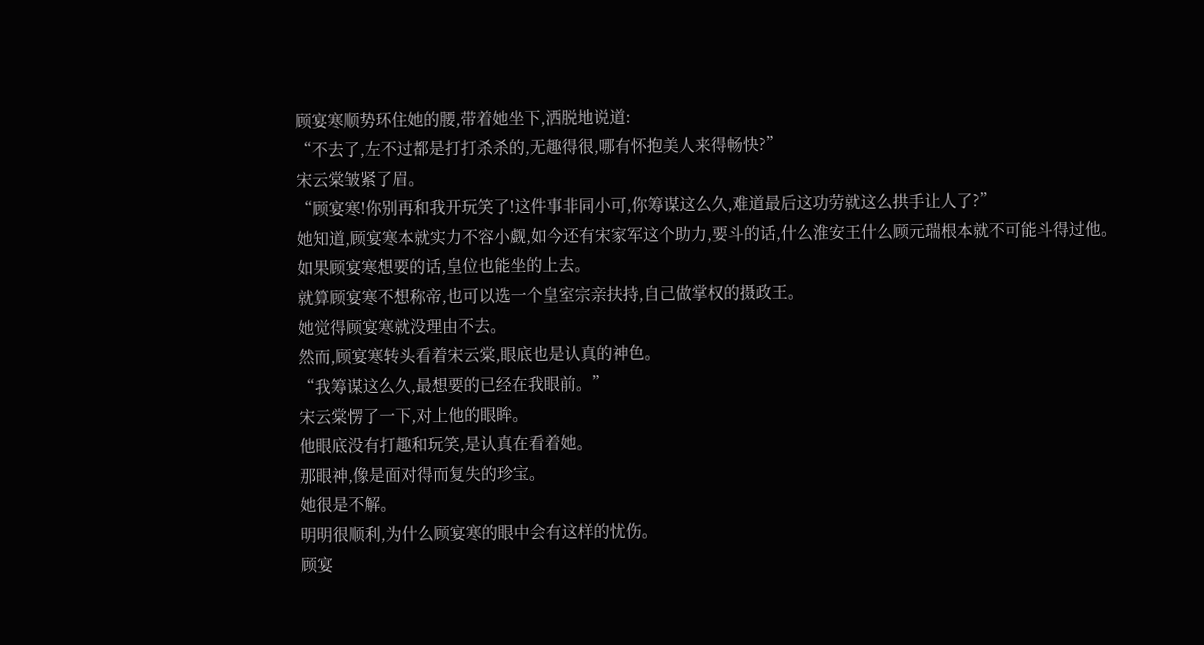顾宴寒顺势环住她的腰,带着她坐下,洒脱地说道:
“不去了,左不过都是打打杀杀的,无趣得很,哪有怀抱美人来得畅快?”
宋云棠皱紧了眉。
“顾宴寒!你别再和我开玩笑了!这件事非同小可,你筹谋这么久,难道最后这功劳就这么拱手让人了?”
她知道,顾宴寒本就实力不容小觑,如今还有宋家军这个助力,要斗的话,什么淮安王什么顾元瑞根本就不可能斗得过他。
如果顾宴寒想要的话,皇位也能坐的上去。
就算顾宴寒不想称帝,也可以选一个皇室宗亲扶持,自己做掌权的摄政王。
她觉得顾宴寒就没理由不去。
然而,顾宴寒转头看着宋云棠,眼底也是认真的神色。
“我筹谋这么久,最想要的已经在我眼前。”
宋云棠愣了一下,对上他的眼眸。
他眼底没有打趣和玩笑,是认真在看着她。
那眼神,像是面对得而复失的珍宝。
她很是不解。
明明很顺利,为什么顾宴寒的眼中会有这样的忧伤。
顾宴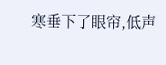寒垂下了眼帘,低声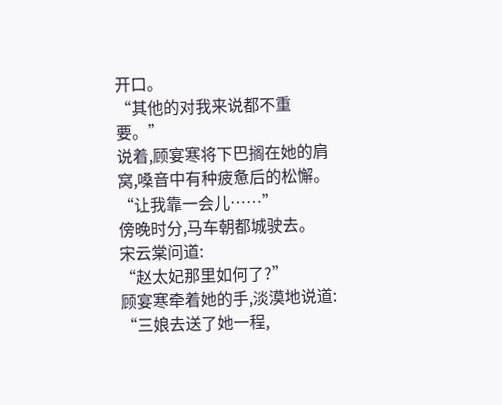开口。
“其他的对我来说都不重要。”
说着,顾宴寒将下巴搁在她的肩窝,嗓音中有种疲惫后的松懈。
“让我靠一会儿……”
傍晚时分,马车朝都城驶去。
宋云棠问道:
“赵太妃那里如何了?”
顾宴寒牵着她的手,淡漠地说道:
“三娘去送了她一程,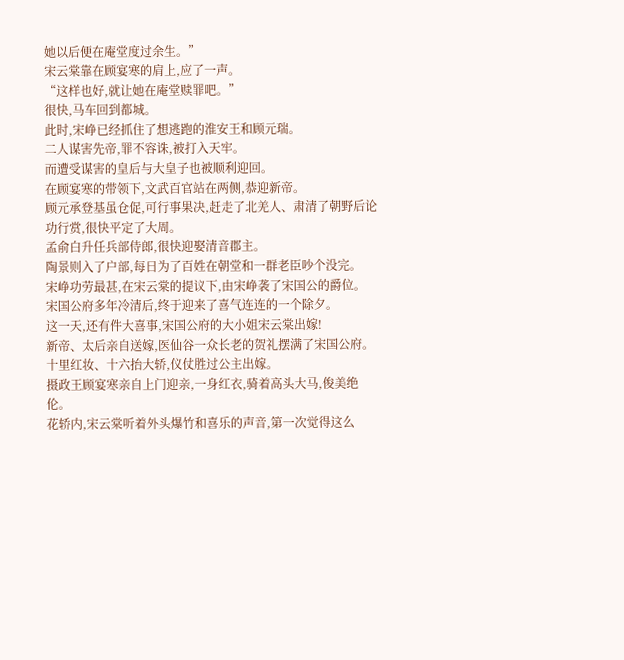她以后便在庵堂度过余生。”
宋云棠靠在顾宴寒的肩上,应了一声。
“这样也好,就让她在庵堂赎罪吧。”
很快,马车回到都城。
此时,宋峥已经抓住了想逃跑的淮安王和顾元瑞。
二人谋害先帝,罪不容诛,被打入天牢。
而遭受谋害的皇后与大皇子也被顺利迎回。
在顾宴寒的带领下,文武百官站在两侧,恭迎新帝。
顾元承登基虽仓促,可行事果决,赶走了北羌人、肃清了朝野后论功行赏,很快平定了大周。
孟俞白升任兵部侍郎,很快迎娶清音郡主。
陶景则入了户部,每日为了百姓在朝堂和一群老臣吵个没完。
宋峥功劳最甚,在宋云棠的提议下,由宋峥袭了宋国公的爵位。
宋国公府多年冷清后,终于迎来了喜气连连的一个除夕。
这一天,还有件大喜事,宋国公府的大小姐宋云棠出嫁!
新帝、太后亲自送嫁,医仙谷一众长老的贺礼摆满了宋国公府。
十里红妆、十六抬大轿,仪仗胜过公主出嫁。
摄政王顾宴寒亲自上门迎亲,一身红衣,骑着高头大马,俊美绝伦。
花轿内,宋云棠听着外头爆竹和喜乐的声音,第一次觉得这么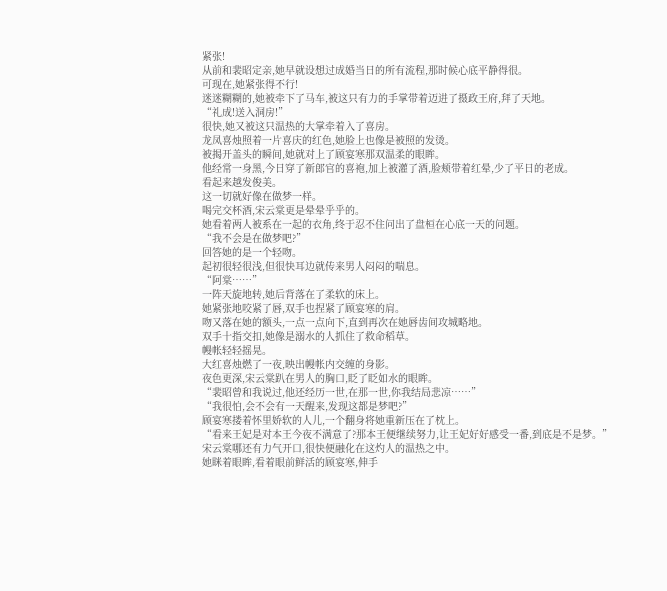紧张!
从前和裴昭定亲,她早就设想过成婚当日的所有流程,那时候心底平静得很。
可现在,她紧张得不行!
迷迷糊糊的,她被牵下了马车,被这只有力的手掌带着迈进了摄政王府,拜了天地。
“礼成!送入洞房!”
很快,她又被这只温热的大掌牵着入了喜房。
龙凤喜烛照着一片喜庆的红色,她脸上也像是被照的发烫。
被揭开盖头的瞬间,她就对上了顾宴寒那双温柔的眼眸。
他经常一身黑,今日穿了新郎官的喜袍,加上被灌了酒,脸颊带着红晕,少了平日的老成。
看起来越发俊美。
这一切就好像在做梦一样。
喝完交杯酒,宋云棠更是晕晕乎乎的。
她看着两人被系在一起的衣角,终于忍不住问出了盘桓在心底一天的问题。
“我不会是在做梦吧?”
回答她的是一个轻吻。
起初很轻很浅,但很快耳边就传来男人闷闷的喘息。
“阿棠……”
一阵天旋地转,她后背落在了柔软的床上。
她紧张地咬紧了唇,双手也捏紧了顾宴寒的肩。
吻又落在她的额头,一点一点向下,直到再次在她唇齿间攻城略地。
双手十指交扣,她像是溺水的人抓住了救命稻草。
幔帐轻轻摇晃。
大红喜烛燃了一夜,映出幔帐内交缠的身影。
夜色更深,宋云棠趴在男人的胸口,眨了眨如水的眼眸。
“裴昭曾和我说过,他还经历一世,在那一世,你我结局悲凉……”
“我很怕,会不会有一天醒来,发现这都是梦吧?”
顾宴寒搂着怀里娇软的人儿,一个翻身将她重新压在了枕上。
“看来王妃是对本王今夜不满意了?那本王便继续努力,让王妃好好感受一番,到底是不是梦。”
宋云棠哪还有力气开口,很快便融化在这灼人的温热之中。
她眯着眼眸,看着眼前鲜活的顾宴寒,伸手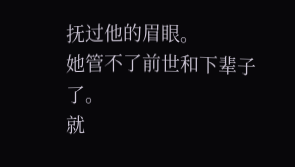抚过他的眉眼。
她管不了前世和下辈子了。
就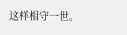这样相守一世。